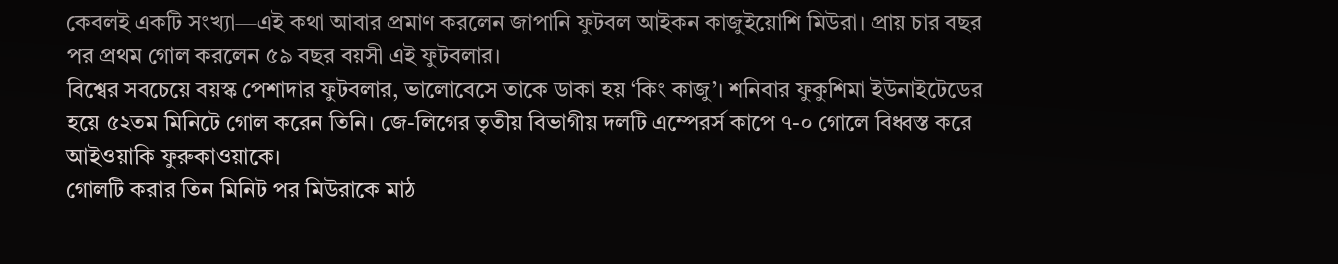কেবলই একটি সংখ্যা—এই কথা আবার প্রমাণ করলেন জাপানি ফুটবল আইকন কাজুইয়োশি মিউরা। প্রায় চার বছর পর প্রথম গোল করলেন ৫৯ বছর বয়সী এই ফুটবলার।
বিশ্বের সবচেয়ে বয়স্ক পেশাদার ফুটবলার, ভালোবেসে তাকে ডাকা হয় ‘কিং কাজু’। শনিবার ফুকুশিমা ইউনাইটেডের হয়ে ৫২তম মিনিটে গোল করেন তিনি। জে-লিগের তৃতীয় বিভাগীয় দলটি এম্পেরর্স কাপে ৭-০ গোলে বিধ্বস্ত করে আইওয়াকি ফুরুকাওয়াকে।
গোলটি করার তিন মিনিট পর মিউরাকে মাঠ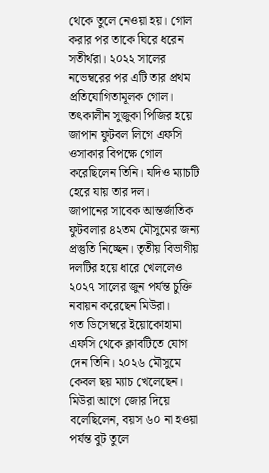থেকে তুলে নেওয়া হয়। গোল করার পর তাকে ঘিরে ধরেন সতীর্থরা। ২০২২ সালের নভেম্বরের পর এটি তার প্রথম প্রতিযোগিতামূলক গোল। তৎকালীন সুজুকা পিজির হয়ে জাপান ফুটবল লিগে এফসি ওসাকার বিপক্ষে গোল করেছিলেন তিনি। যদিও ম্যাচটি হেরে যায় তার দল।
জাপানের সাবেক আন্তর্জাতিক ফুটবলার ৪২তম মৌসুমের জন্য প্রস্তুতি নিচ্ছেন। তৃতীয় বিভাগীয় দলটির হয়ে ধারে খেললেও ২০২৭ সালের জুন পর্যন্ত চুক্তি নবায়ন করেছেন মিউরা।
গত ডিসেম্বরে ইয়োকোহামা এফসি থেকে ক্লাবটিতে যোগ দেন তিনি। ২০২৬ মৌসুমে কেবল ছয় ম্যাচ খেলেছেন। মিউরা আগে জোর দিয়ে বলেছিলেন, বয়স ৬০ না হওয়া পর্যন্ত বুট তুলে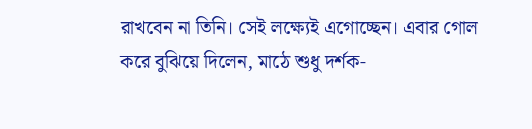রাখবেন না তিনি। সেই লক্ষ্যেই এগোচ্ছেন। এবার গোল করে বুঝিয়ে দিলেন, মাঠে শুধু দর্শক-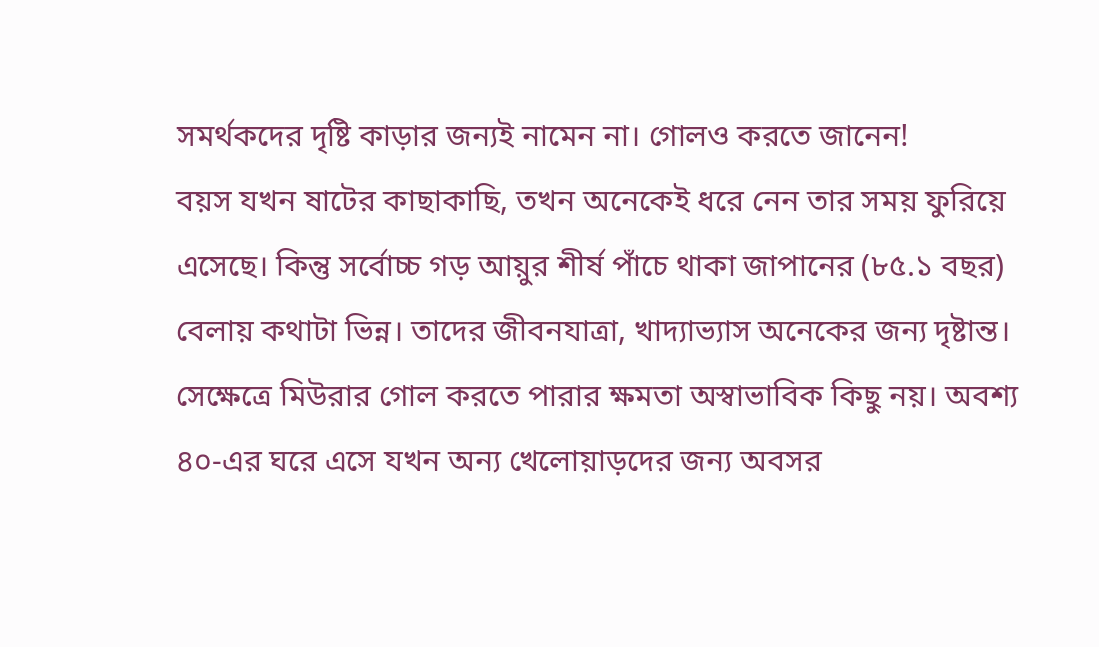সমর্থকদের দৃষ্টি কাড়ার জন্যই নামেন না। গোলও করতে জানেন!
বয়স যখন ষাটের কাছাকাছি, তখন অনেকেই ধরে নেন তার সময় ফুরিয়ে এসেছে। কিন্তু সর্বোচ্চ গড় আয়ুর শীর্ষ পাঁচে থাকা জাপানের (৮৫.১ বছর) বেলায় কথাটা ভিন্ন। তাদের জীবনযাত্রা, খাদ্যাভ্যাস অনেকের জন্য দৃষ্টান্ত। সেক্ষেত্রে মিউরার গোল করতে পারার ক্ষমতা অস্বাভাবিক কিছু নয়। অবশ্য ৪০-এর ঘরে এসে যখন অন্য খেলোয়াড়দের জন্য অবসর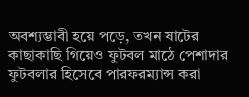অবশ্যম্ভাবী হয়ে পড়ে, তখন ষাটের কাছাকাছি গিয়েও ফুটবল মাঠে পেশাদার ফুটবলার হিসেবে পারফরম্যান্স করা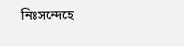নিঃসন্দেহে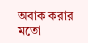অবাক করার মতো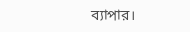ব্যাপার।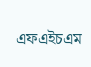এফএইচএম